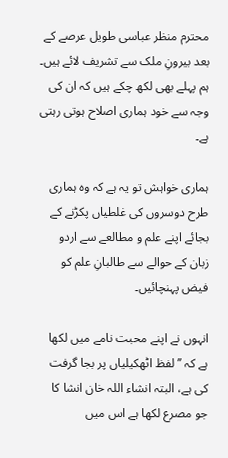محترم منظر عباسی طویل عرصے کے بعد بیرونِ ملک سے تشریف لائے ہیں۔ ہم پہلے بھی لکھ چکے ہیں کہ ان کی وجہ سے خود ہماری اصلاح ہوتی رہتی ہے۔

ہماری خواہش تو یہ ہے کہ وہ ہماری طرح دوسروں کی غلطیاں پکڑنے کے بجائے اپنے علم و مطالعے سے اردو زبان کے حوالے سے طالبانِ علم کو فیض پہنچائیں۔

انہوں نے اپنے محبت نامے میں لکھا ہے کہ ’’لفظ اٹھکیلیاں پر بجا گرفت کی ہے، البتہ انشاء اللہ خان انشا کا جو مصرع لکھا ہے اس میں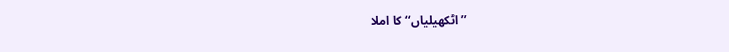’’اٹکھیلیاں‘‘ کا املا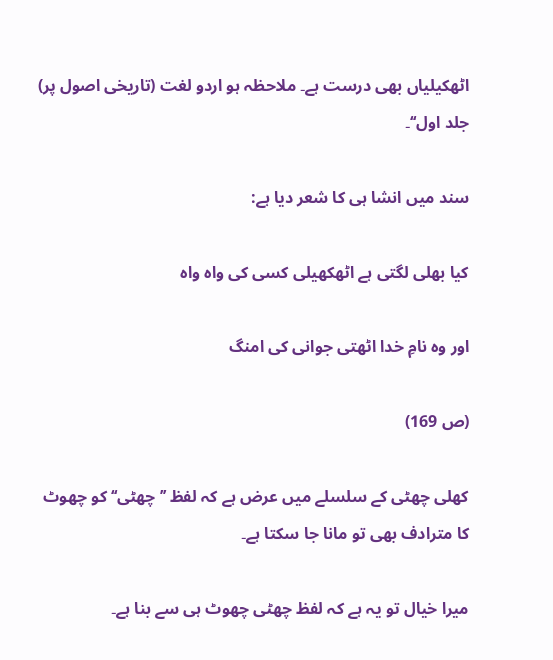اٹھکیلیاں بھی درست ہے۔ ملاحظہ ہو اردو لغت (تاریخی اصول پر) جلد اول‘‘۔

سند میں انشا ہی کا شعر دیا ہے:

کیا بھلی لگتی ہے اٹھکھیلی کسی کی واہ واہ

اور وہ نامِ خدا اٹھتی جوانی کی امنگ

(ص 169)

کھلی چھٹی کے سلسلے میں عرض ہے کہ لفظ ’’چھٹی‘‘ کو چھوٹ کا مترادف بھی تو مانا جا سکتا ہے۔

میرا خیال تو یہ ہے کہ لفظ چھٹی چھوٹ ہی سے بنا ہے۔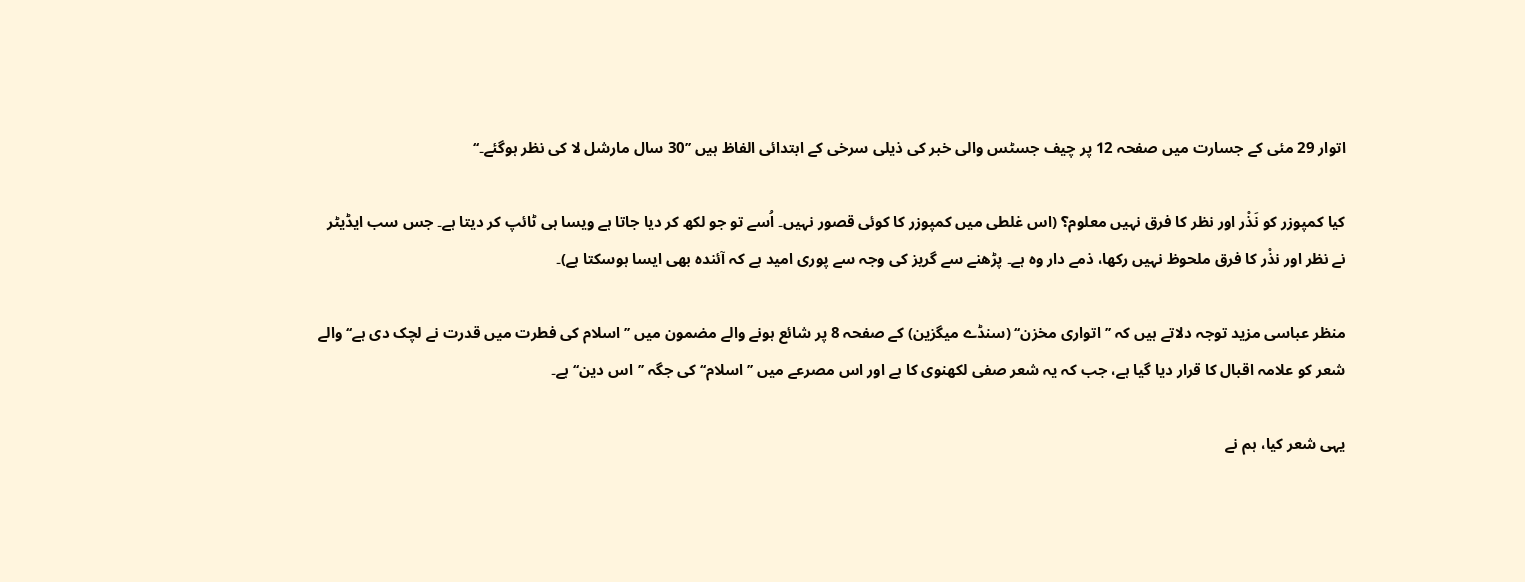اتوار 29 مئی کے جسارت میں صفحہ 12 پر چیف جسٹس والی خبر کی ذیلی سرخی کے ابتدائی الفاظ ہیں ’’30 سال مارشل لا کی نظر ہوگئے۔‘‘

کیا کمپوزر کو نَذْر اور نظر کا فرق نہیں معلوم؟ (اس غلطی میں کمپوزر کا کوئی قصور نہیں۔ اُسے تو جو لکھ کر دیا جاتا ہے ویسا ہی ٹائپ کر دیتا ہے۔ جس سب ایڈیٹر نے نظر اور نذْر کا فرق ملحوظ نہیں رکھا، ذمے دار وہ ہے۔ پڑھنے سے گریز کی وجہ سے پوری امید ہے کہ آئندہ بھی ایسا ہوسکتا ہے)۔

منظر عباسی مزید توجہ دلاتے ہیں کہ ’’اتواری مخزن‘‘ (سنڈے میگزین) کے صفحہ 8 پر شائع ہونے والے مضمون میں ’’اسلام کی فطرت میں قدرت نے لچک دی ہے‘‘ والے شعر کو علامہ اقبال کا قرار دیا گیا ہے، جب کہ یہ شعر صفی لکھنوی کا ہے اور اس مصرعے میں ’’اسلام‘‘ کی جگہ ’’اس دین‘‘ ہے۔

یہی شعر کیا، ہم نے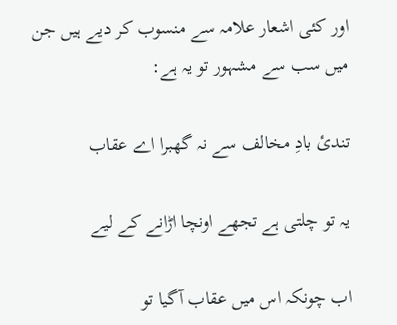اور کئی اشعار علامہ سے منسوب کر دیے ہیں جن میں سب سے مشہور تو یہ ہے:

تندئ بادِ مخالف سے نہ گھبرا اے عقاب

یہ تو چلتی ہے تجھے اونچا اڑانے کے لیے

اب چونکہ اس میں عقاب آگیا تو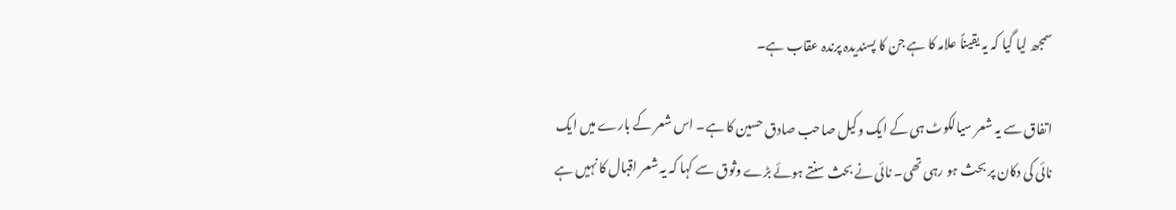سمجھ لیا گیا کہ یہ یقیناً علامہ کا ہے جن کا پسندیدہ پرندہ عقاب ہے۔

اتفاق سے یہ شعر سیالکوٹ ہی کے ایک وکیل صاحب صادق حسین کا ہے۔ اس شعر کے بارے میں ایک نائی کی دکان پر بحث ہو رہی تھی۔ نائی نے بحث سنتے ہوئے بڑے وثوق سے کہا کہ یہ شعر اقبال کا نہیں ہے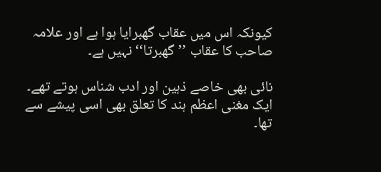کیونکہ اس میں عقاب گھبرایا ہوا ہے اور علامہ صاحب کا عقاب ’’گھبرتا‘‘ نہیں ہے۔

نائی بھی خاصے ذہین اور ادب شناس ہوتے تھے۔ ایک مغنی اعظم ہند کا تعلق بھی اسی پیشے سے تھا۔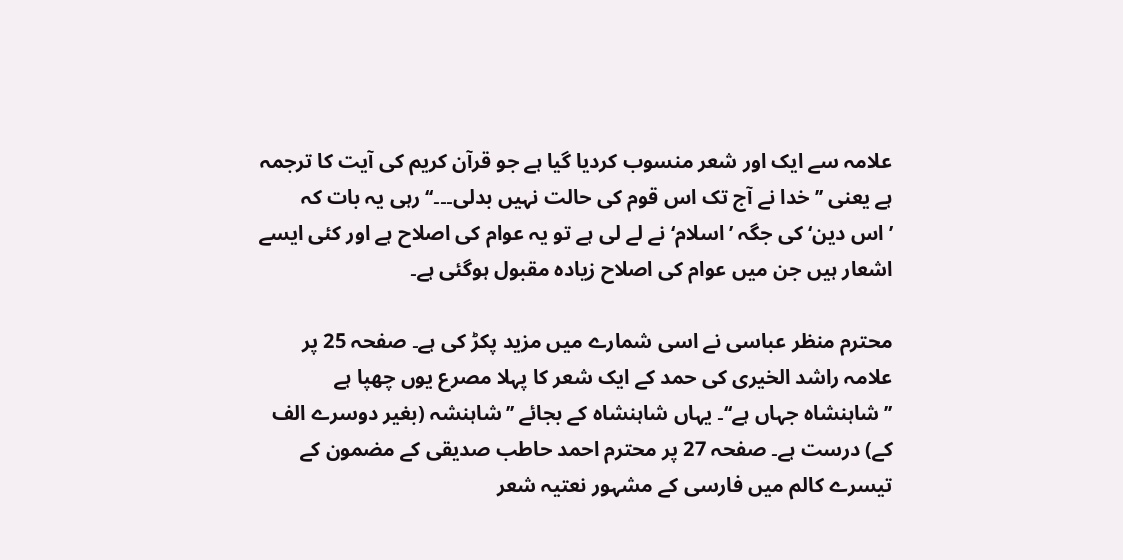علامہ سے ایک اور شعر منسوب کردیا گیا ہے جو قرآن کریم کی آیت کا ترجمہ ہے یعنی ’’خدا نے آج تک اس قوم کی حالت نہیں بدلی۔۔۔‘‘ رہی یہ بات کہ ’اس دین‘ کی جگہ ’اسلام‘ نے لے لی ہے تو یہ عوام کی اصلاح ہے اور کئی ایسے اشعار ہیں جن میں عوام کی اصلاح زیادہ مقبول ہوگئی ہے۔

محترم منظر عباسی نے اسی شمارے میں مزید پکڑ کی ہے۔ صفحہ 25 پر علامہ راشد الخیری کی حمد کے ایک شعر کا پہلا مصرع یوں چھپا ہے ’’شاہنشاہ جہاں ہے‘‘۔ یہاں شاہنشاہ کے بجائے ’’شاہنشہ (بغیر دوسرے الف کے) درست ہے۔ صفحہ 27 پر محترم احمد حاطب صدیقی کے مضمون کے تیسرے کالم میں فارسی کے مشہور نعتیہ شعر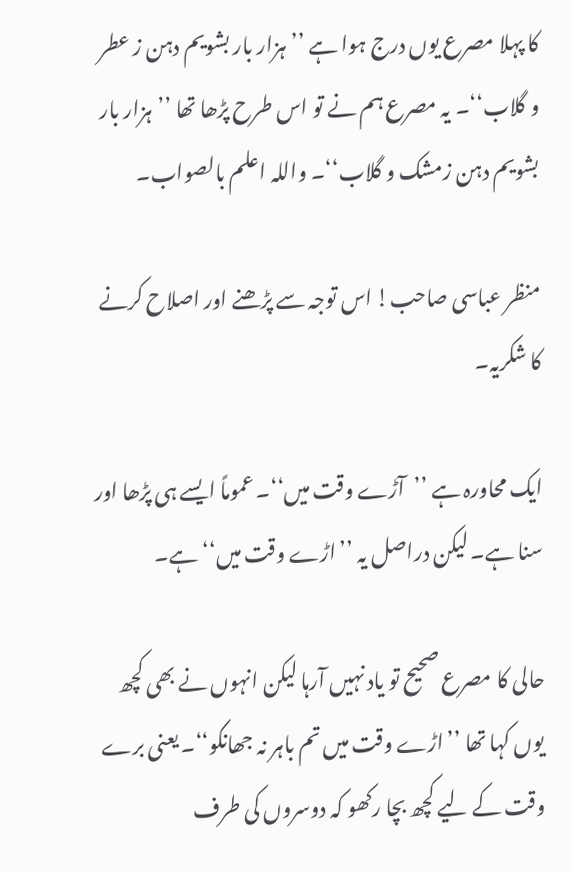کا پہلا مصرع یوں درج ہوا ہے ’’ہزار بار بشویم دہن ز عطر و گلاب‘‘۔ یہ مصرع ہم نے تو اس طرح پڑھا تھا ’’ہزار بار بشویم دہن زمشک و گلاب‘‘۔ واللہ اعلم بالصواب۔

منظر عباسی صاحب! اس توجہ سے پڑھنے اور اصلاح کرنے کا شکریہ۔

ایک محاورہ ہے ’’آڑے وقت میں‘‘۔ عموماً ایسے ہی پڑھا اور سنا ہے۔ لیکن دراصل یہ ’’اڑے وقت میں‘‘ ہے۔

حالی کا مصرع صحیح تو یاد نہیں آرہا لیکن انہوں نے بھی کچھ یوں کہا تھا ’’اڑے وقت میں تم باہر نہ جھانکو‘‘۔ یعنی برے وقت کے لیے کچھ بچا رکھو کہ دوسروں کی طرف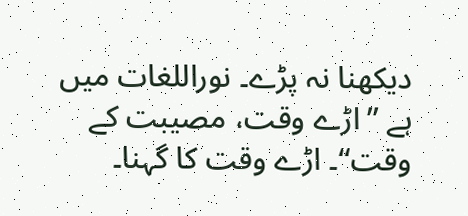دیکھنا نہ پڑے۔ نوراللغات میں ہے ’’اڑے وقت، مصیبت کے وقت‘‘۔ اڑے وقت کا گہنا۔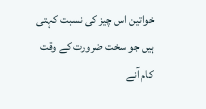خواتین اس چیز کی نسبت کہتی ہیں جو سخت ضرورت کے وقت کام آنے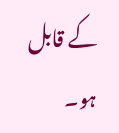کے قابل ہو۔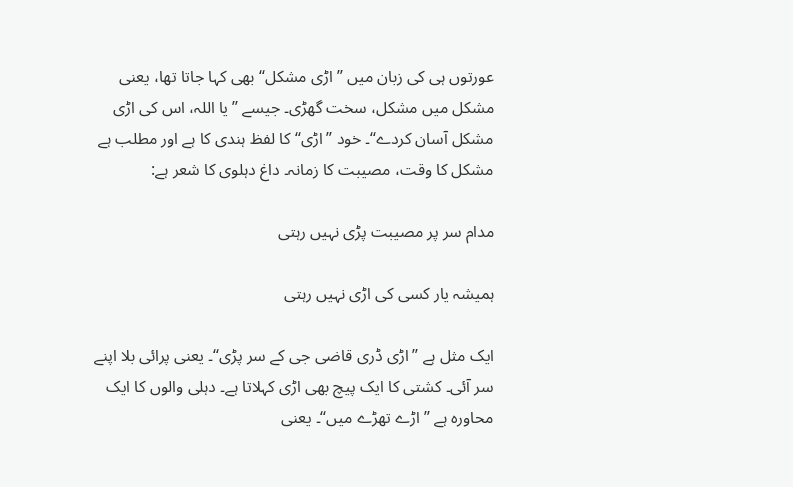عورتوں ہی کی زبان میں ’’اڑی مشکل‘‘ بھی کہا جاتا تھا، یعنی مشکل میں مشکل، سخت گھڑی۔ جیسے ’’یا اللہ، اس کی اڑی مشکل آسان کردے‘‘۔ خود ’’اڑی‘‘ کا لفظ ہندی کا ہے اور مطلب ہے مشکل کا وقت، مصیبت کا زمانہ۔ داغ دہلوی کا شعر ہے:

مدام سر پر مصیبت پڑی نہیں رہتی

ہمیشہ یار کسی کی اڑی نہیں رہتی

ایک مثل ہے ’’اڑی ڈری قاضی جی کے سر پڑی‘‘۔ یعنی پرائی بلا اپنے سر آئی۔ کشتی کا ایک پیچ بھی اڑی کہلاتا ہے۔ دہلی والوں کا ایک محاورہ ہے ’’اڑے تھڑے میں‘‘۔ یعنی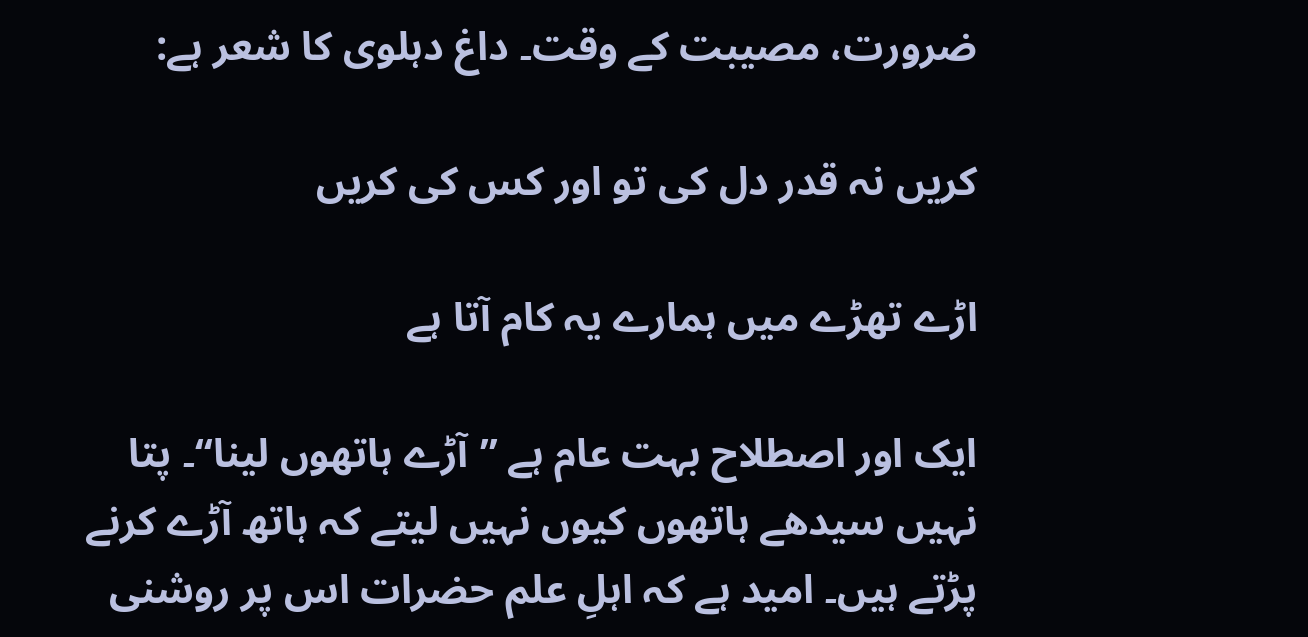ضرورت، مصیبت کے وقت۔ داغ دہلوی کا شعر ہے:

کریں نہ قدر دل کی تو اور کس کی کریں

اڑے تھڑے میں ہمارے یہ کام آتا ہے

ایک اور اصطلاح بہت عام ہے ’’آڑے ہاتھوں لینا‘‘۔ پتا نہیں سیدھے ہاتھوں کیوں نہیں لیتے کہ ہاتھ آڑے کرنے پڑتے ہیں۔ امید ہے کہ اہلِ علم حضرات اس پر روشنی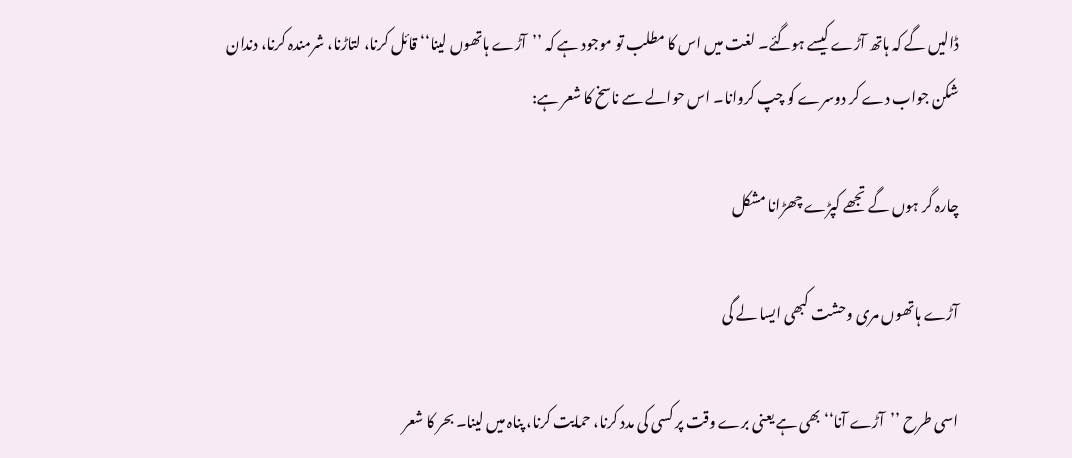ڈالیں گے کہ ہاتھ آڑے کیسے ہوگئے۔ لغت میں اس کا مطلب تو موجود ہے کہ ’’آڑے ہاتھوں لینا‘‘ قائل کرنا، لتاڑنا، شرمندہ کرنا، دندان شکن جواب دے کر دوسرے کو چپ کروانا۔ اس حوالے سے ناسخ کا شعر ہے:

چارہ گر ہوں گے تجھے کپڑے چھڑانا مشکل

آڑے ہاتھوں مری وحشت کبھی ایسا لے گی

اسی طرح ’’آڑے آنا‘‘ بھی ہے یعنی برے وقت پر کسی کی مدد کرنا، حمایت کرنا، پناہ میں لینا۔ بحر کا شعر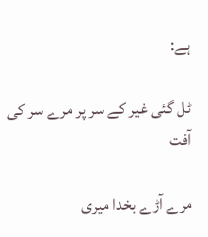ہے:

ٹل گئی غیر کے سر پر مرے سر کی آفت

مرے آڑے بخدا میری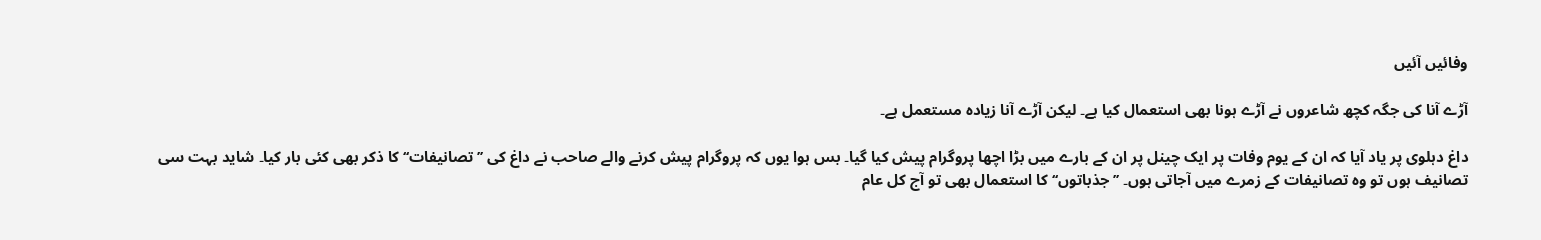وفائیں آئیں

آڑے آنا کی جگہ کچھ شاعروں نے آڑے ہونا بھی استعمال کیا ہے۔ لیکن آڑے آنا زیادہ مستعمل ہے۔

داغ دہلوی پر یاد آیا کہ ان کے یوم وفات پر ایک چینل پر ان کے بارے میں بڑا اچھا پروگرام پیش کیا گیا۔ بس ہوا یوں کہ پروگرام پیش کرنے والے صاحب نے داغ کی ’’تصانیفات‘‘ کا ذکر بھی کئی بار کیا۔ شاید بہت سی تصانیف ہوں تو وہ تصانیفات کے زمرے میں آجاتی ہوں۔ ’’جذباتوں‘‘ کا استعمال بھی تو آج کل عام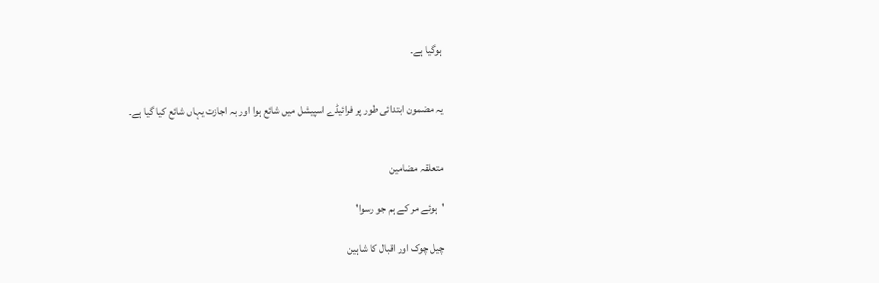ہوگیا ہے۔


یہ مضمون ابتدائی طور پر فرائیڈے اسپیشل میں شائع ہوا اور بہ اجازت یہاں شائع کیا گیا ہے۔


متعلقہ مضامین

'ہوئے مر کے ہم جو رسوا'

چیل چوک اور اقبال کا شاہین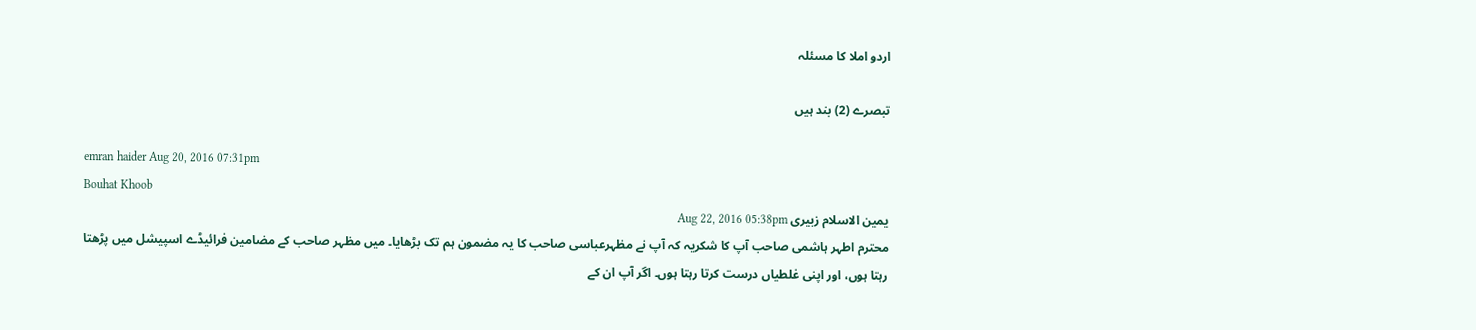اردو املا کا مسئلہ

تبصرے (2) بند ہیں

emran haider Aug 20, 2016 07:31pm
Bouhat Khoob
یمین الاسلام زبیری Aug 22, 2016 05:38pm
محترم اطہر ہاشمی صاحب آپ کا شکریہ کہ آپ نے مظہرعباسی صاحب کا یہ مضمون ہم تک بڑھایا۔ میں مظہر صاحب کے مضامین فرائیڈے اسپیشل میں پڑھتا رہتا ہوں، اور اپنی غلطیاں درست کرتا رہتا ہوں۔ اگر آپ ان کے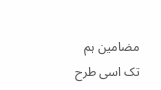مضامین ہم تک اسی طرح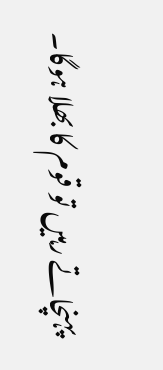پہنچاتے رہیں تو قوم کا بھلا ہوگا۔